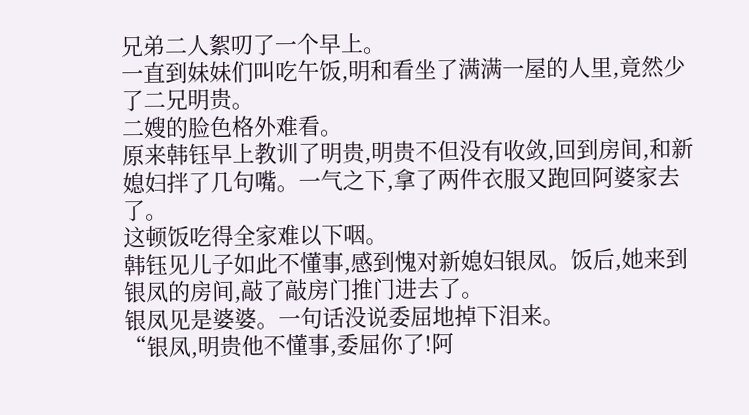兄弟二人絮叨了一个早上。
一直到妹妹们叫吃午饭,明和看坐了满满一屋的人里,竟然少了二兄明贵。
二嫂的脸色格外难看。
原来韩钰早上教训了明贵,明贵不但没有收敛,回到房间,和新媳妇拌了几句嘴。一气之下,拿了两件衣服又跑回阿婆家去了。
这顿饭吃得全家难以下咽。
韩钰见儿子如此不懂事,感到愧对新媳妇银凤。饭后,她来到银凤的房间,敲了敲房门推门进去了。
银凤见是婆婆。一句话没说委屈地掉下泪来。
“银凤,明贵他不懂事,委屈你了!阿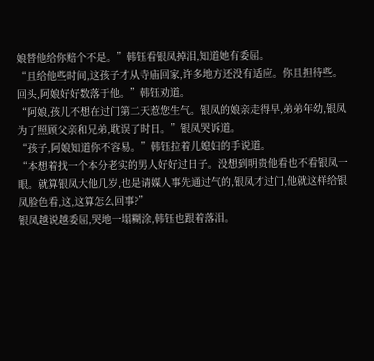娘替他给你赔个不是。”韩钰看银凤掉泪,知道她有委屈。
“且给他些时间,这孩子才从寺庙回家,许多地方还没有适应。你且担待些。回头,阿娘好好数落于他。”韩钰劝道。
“阿娘,孩儿不想在过门第二天惹您生气。银凤的娘亲走得早,弟弟年幼,银凤为了照顾父亲和兄弟,耽误了时日。”银凤哭诉道。
“孩子,阿娘知道你不容易。”韩钰拉着儿媳妇的手说道。
“本想着找一个本分老实的男人好好过日子。没想到明贵他看也不看银凤一眼。就算银凤大他几岁,也是请媒人事先通过气的,银凤才过门,他就这样给银凤脸色看,这,这算怎么回事?”
银凤越说越委屈,哭地一塌糊涂,韩钰也跟着落泪。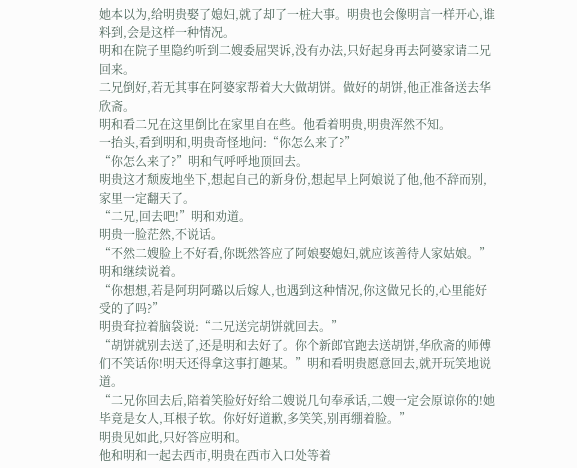她本以为,给明贵娶了媳妇,就了却了一桩大事。明贵也会像明言一样开心,谁料到,会是这样一种情况。
明和在院子里隐约听到二嫂委屈哭诉,没有办法,只好起身再去阿婆家请二兄回来。
二兄倒好,若无其事在阿婆家帮着大大做胡饼。做好的胡饼,他正准备送去华欣斋。
明和看二兄在这里倒比在家里自在些。他看着明贵,明贵浑然不知。
一抬头,看到明和,明贵奇怪地问:“你怎么来了?”
“你怎么来了?”明和气呼呼地顶回去。
明贵这才颓废地坐下,想起自己的新身份,想起早上阿娘说了他,他不辞而别,家里一定翻天了。
“二兄,回去吧!”明和劝道。
明贵一脸茫然,不说话。
“不然二嫂脸上不好看,你既然答应了阿娘娶媳妇,就应该善待人家姑娘。”明和继续说着。
“你想想,若是阿玥阿璐以后嫁人,也遇到这种情况,你这做兄长的,心里能好受的了吗?”
明贵耷拉着脑袋说:“二兄送完胡饼就回去。”
“胡饼就别去送了,还是明和去好了。你个新郎官跑去送胡饼,华欣斋的师傅们不笑话你!明天还得拿这事打趣某。”明和看明贵愿意回去,就开玩笑地说道。
“二兄你回去后,陪着笑脸好好给二嫂说几句奉承话,二嫂一定会原谅你的!她毕竟是女人,耳根子软。你好好道歉,多笑笑,别再绷着脸。”
明贵见如此,只好答应明和。
他和明和一起去西市,明贵在西市入口处等着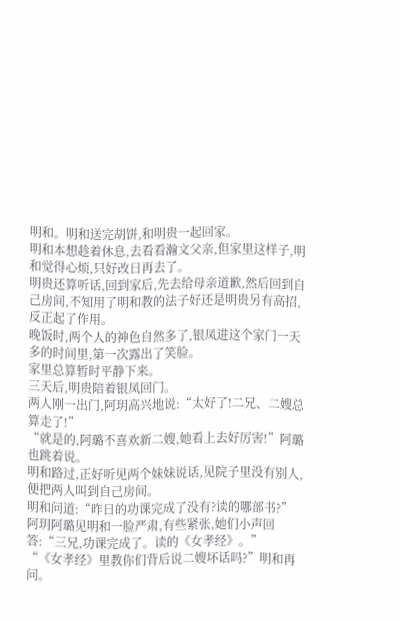明和。明和送完胡饼,和明贵一起回家。
明和本想趁着休息,去看看瀚文父亲,但家里这样子,明和觉得心烦,只好改日再去了。
明贵还算听话,回到家后,先去给母亲道歉,然后回到自己房间,不知用了明和教的法子好还是明贵另有高招,反正起了作用。
晚饭时,两个人的神色自然多了,银凤进这个家门一天多的时间里,第一次露出了笑脸。
家里总算暂时平静下来。
三天后,明贵陪着银凤回门。
两人刚一出门,阿玥高兴地说:“太好了!二兄、二嫂总算走了!”
“就是的,阿璐不喜欢新二嫂,她看上去好厉害!”阿璐也跳着说。
明和路过,正好听见两个妹妹说话,见院子里没有别人,便把两人叫到自己房间。
明和问道:“昨日的功课完成了没有?读的哪部书?”
阿玥阿璐见明和一脸严肃,有些紧张,她们小声回答:“三兄,功课完成了。读的《女孝经》。”
“《女孝经》里教你们背后说二嫂坏话吗?”明和再问。